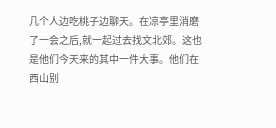几个人边吃桃子边聊天。在凉亭里消磨了一会之后,就一起过去找文北郊。这也是他们今天来的其中一件大事。他们在西山别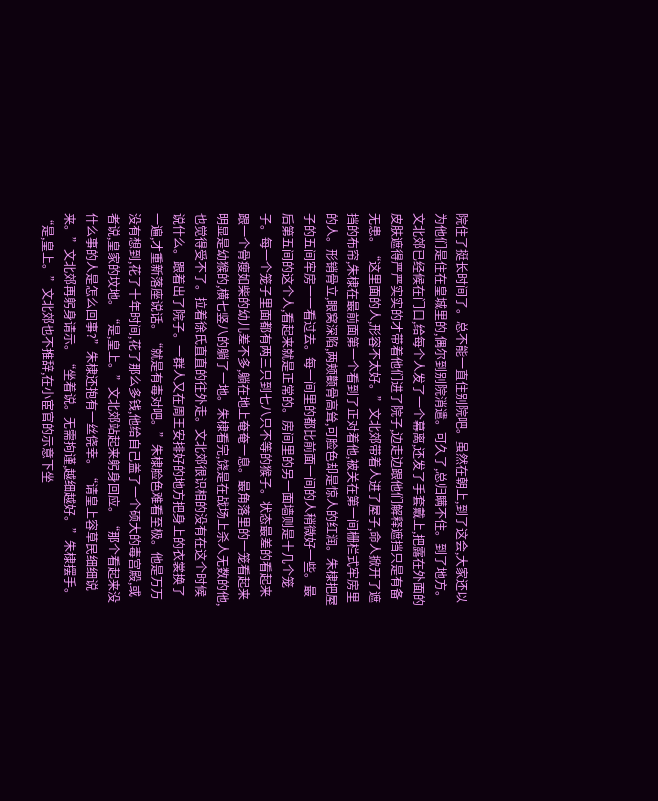院住了挺长时间了。总不能一直住别院吧。虽然在朝上,到了这会,大家还以为他们是住在皇城里的,偶尔到别院消遣。可久了,总归瞒不住。到了地方。文北郊已经候在门口,给每个人发了一个幕离,还发了手套戴上,把露在外面的皮肤遮得严严实实的才带着他们进了院子,边走边跟他们解释遮挡只是有备无患。“这里面的人,形容不太好。”文北郊带着人进了屋子,命人掀开了遮挡的布帘,朱棣在最前面第一个看到了正对着他,被关在第一间栅栏式牢房里的人。形销骨立,眼窝深陷,两颊颧骨高耸,可脸色却是惊人的红润。朱棣把屋子的五间牢房一一看过去。每一间里的都比前面一间的人稍微好一些。最后第五间的这个人,看起来就是正常的。房间里的另一面墙则是十几个笼子。每一个笼子里面都有两三只到七八只不等的猴子。状态最差的看起来跟一个骨瘦如柴的幼儿差不多,躺在地上奄奄一息。最角落里的一笼看起来明显是幼猴的,横七竖八的躺了一地。朱棣看完,饶是在战场上杀人无数的他,也觉得受不了。拉着徐氏直直的往外走。文北郊很识相的没有在这个时候说什么。跟着出了院子。一群人又在周王安排好的地方把身上的衣裳换了一遍,才重新落座说话。“就是有毒对吧。”朱棣脸色难看至极。他是万万没有想到,花了十年时间,花了那么多钱,他给自己盖了一个硕大的毒宫殿,或者说,皇家的坟地。“是,皇上。”文北郊站起来躬身回应。“那个看起来没什么事的人是怎么回事?”朱棣还抱有一丝侥幸。“请皇上容草民细细说来。”文北郊再躬身请示。“坐着说。无需拘谨,越细越好。”朱棣摆手。“是,皇上。”文北郊也不推辞,在小宦官的示意下坐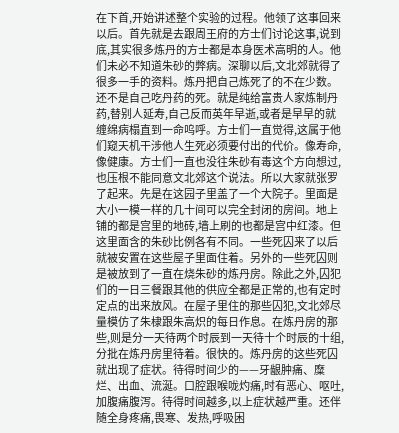在下首,开始讲述整个实验的过程。他领了这事回来以后。首先就是去跟周王府的方士们讨论这事,说到底,其实很多炼丹的方士都是本身医术高明的人。他们未必不知道朱砂的弊病。深聊以后,文北郊就得了很多一手的资料。炼丹把自己炼死了的不在少数。还不是自己吃丹药的死。就是纯给富贵人家炼制丹药,替别人延寿,自己反而英年早逝,或者是早早的就缠绵病榻直到一命呜呼。方士们一直觉得,这属于他们窥天机干涉他人生死必须要付出的代价。像寿命,像健康。方士们一直也没往朱砂有毒这个方向想过,也压根不能同意文北郊这个说法。所以大家就张罗了起来。先是在这园子里盖了一个大院子。里面是大小一模一样的几十间可以完全封闭的房间。地上铺的都是宫里的地砖,墙上刷的也都是宫中红漆。但这里面含的朱砂比例各有不同。一些死囚来了以后就被安置在这些屋子里面住着。另外的一些死囚则是被放到了一直在烧朱砂的炼丹房。除此之外,囚犯们的一日三餐跟其他的供应全都是正常的,也有定时定点的出来放风。在屋子里住的那些囚犯,文北郊尽量模仿了朱棣跟朱高炽的每日作息。在炼丹房的那些,则是分一天待两个时辰到一天待十个时辰的十组,分批在炼丹房里待着。很快的。炼丹房的这些死囚就出现了症状。待得时间少的——牙龈肿痛、糜烂、出血、流涎。口腔跟喉咙灼痛,时有恶心、呕吐,加腹痛腹泻。待得时间越多,以上症状越严重。还伴随全身疼痛,畏寒、发热,呼吸困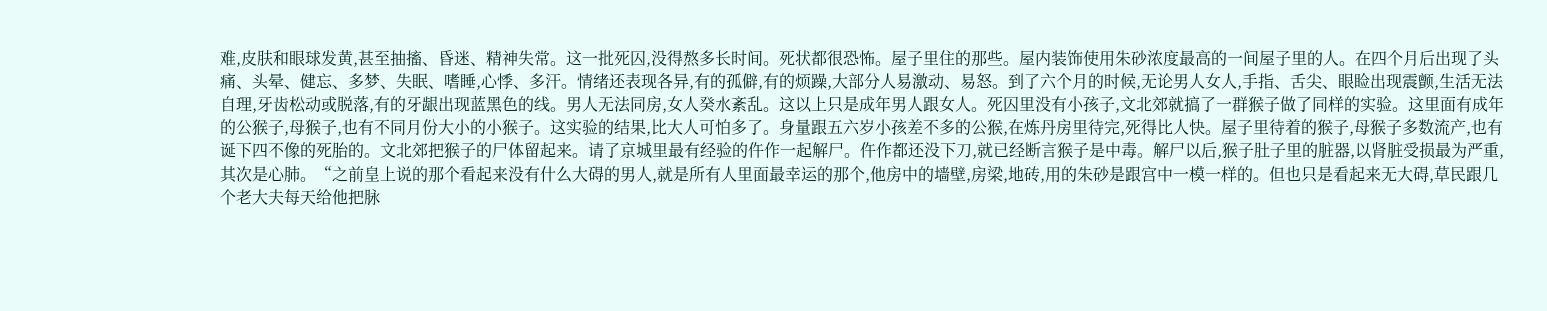难,皮肤和眼球发黄,甚至抽搐、昏迷、精神失常。这一批死囚,没得熬多长时间。死状都很恐怖。屋子里住的那些。屋内装饰使用朱砂浓度最高的一间屋子里的人。在四个月后出现了头痛、头晕、健忘、多梦、失眠、嗜睡,心悸、多汗。情绪还表现各异,有的孤僻,有的烦躁,大部分人易激动、易怒。到了六个月的时候,无论男人女人,手指、舌尖、眼睑出现震颤,生活无法自理,牙齿松动或脱落,有的牙龈出现蓝黑色的线。男人无法同房,女人癸水紊乱。这以上只是成年男人跟女人。死囚里没有小孩子,文北郊就搞了一群猴子做了同样的实验。这里面有成年的公猴子,母猴子,也有不同月份大小的小猴子。这实验的结果,比大人可怕多了。身量跟五六岁小孩差不多的公猴,在炼丹房里待完,死得比人快。屋子里待着的猴子,母猴子多数流产,也有诞下四不像的死胎的。文北郊把猴子的尸体留起来。请了京城里最有经验的仵作一起解尸。仵作都还没下刀,就已经断言猴子是中毒。解尸以后,猴子肚子里的脏器,以肾脏受损最为严重,其次是心肺。“之前皇上说的那个看起来没有什么大碍的男人,就是所有人里面最幸运的那个,他房中的墙壁,房梁,地砖,用的朱砂是跟宫中一模一样的。但也只是看起来无大碍,草民跟几个老大夫每天给他把脉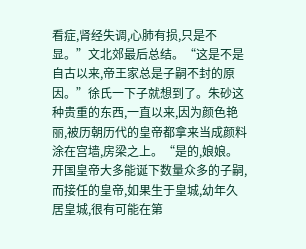看症,肾经失调,心肺有损,只是不显。”文北郊最后总结。“这是不是自古以来,帝王家总是子嗣不封的原因。”徐氏一下子就想到了。朱砂这种贵重的东西,一直以来,因为颜色艳丽,被历朝历代的皇帝都拿来当成颜料涂在宫墙,房梁之上。“是的,娘娘。开国皇帝大多能诞下数量众多的子嗣,而接任的皇帝,如果生于皇城,幼年久居皇城,很有可能在第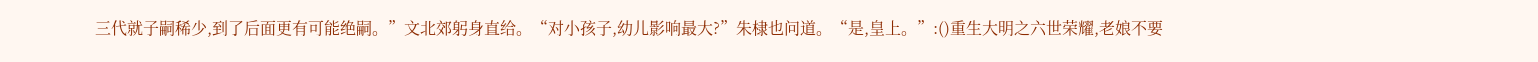三代就子嗣稀少,到了后面更有可能绝嗣。”文北郊躬身直给。“对小孩子,幼儿影响最大?”朱棣也问道。“是,皇上。”:()重生大明之六世荣耀,老娘不要